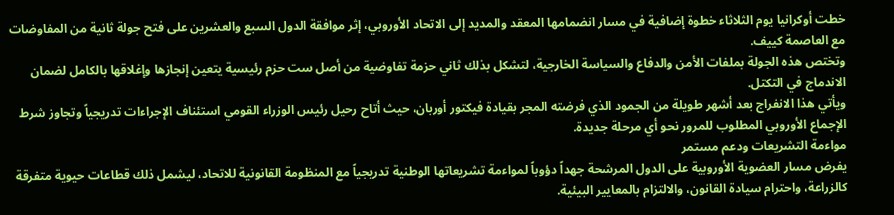خطت أوكرانيا يوم الثلاثاء خطوة إضافية في مسار انضمامها المعقد والمديد إلى الاتحاد الأوروبي، إثر موافقة الدول السبع والعشرين على فتح جولة ثانية من المفاوضات مع العاصمة كييف.
وتختص هذه الجولة بملفات الأمن والدفاع والسياسة الخارجية، لتشكل بذلك ثاني حزمة تفاوضية من أصل ست حزم رئيسية يتعين إنجازها وإغلاقها بالكامل لضمان الاندماج في التكتل.
ويأتي هذا الانفراج بعد أشهر طويلة من الجمود الذي فرضته المجر بقيادة فيكتور أوربان، حيث أتاح رحيل رئيس الوزراء القومي استئناف الإجراءات تدريجياً وتجاوز شرط الإجماع الأوروبي المطلوب للمرور نحو أي مرحلة جديدة.
مواءمة التشريعات ودعم مستمر
يفرض مسار العضوية الأوروبية على الدول المرشحة جهداً دؤوباً لمواءمة تشريعاتها الوطنية تدريجياً مع المنظومة القانونية للاتحاد، ليشمل ذلك قطاعات حيوية متفرقة كالزراعة، واحترام سيادة القانون، والالتزام بالمعايير البيئية.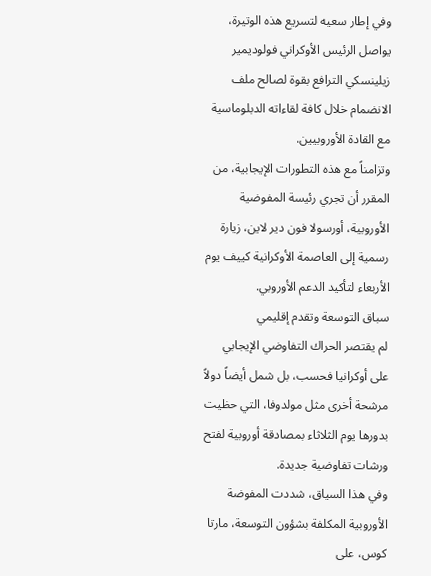وفي إطار سعيه لتسريع هذه الوتيرة، يواصل الرئيس الأوكراني فولوديمير زيلينسكي الترافع بقوة لصالح ملف الانضمام خلال كافة لقاءاته الدبلوماسية مع القادة الأوروبيين.
وتزامناً مع هذه التطورات الإيجابية، من المقرر أن تجري رئيسة المفوضية الأوروبية، أورسولا فون دير لاين، زيارة رسمية إلى العاصمة الأوكرانية كييف يوم الأربعاء لتأكيد الدعم الأوروبي.
سباق التوسعة وتقدم إقليمي
لم يقتصر الحراك التفاوضي الإيجابي على أوكرانيا فحسب، بل شمل أيضاً دولاً مرشحة أخرى مثل مولدوفا، التي حظيت بدورها يوم الثلاثاء بمصادقة أوروبية لفتح ورشات تفاوضية جديدة.
وفي هذا السياق، شددت المفوضة الأوروبية المكلفة بشؤون التوسعة، مارتا كوس، على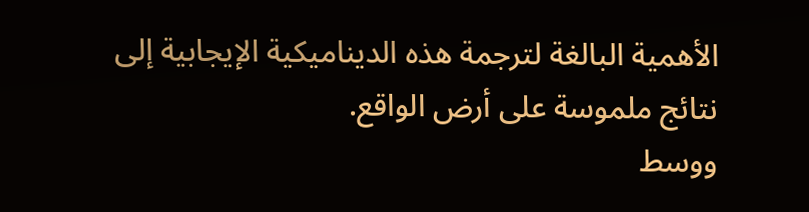الأهمية البالغة لترجمة هذه الديناميكية الإيجابية إلى نتائج ملموسة على أرض الواقع.
ووسط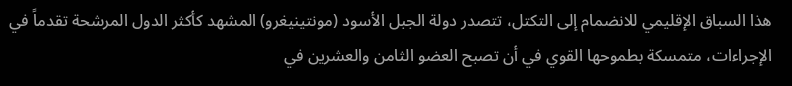هذا السباق الإقليمي للانضمام إلى التكتل، تتصدر دولة الجبل الأسود (مونتينيغرو) المشهد كأكثر الدول المرشحة تقدماً في الإجراءات، متمسكة بطموحها القوي في أن تصبح العضو الثامن والعشرين في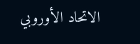الاتحاد الأوروبي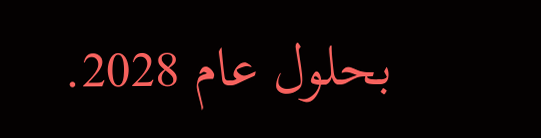بحلول عام 2028.